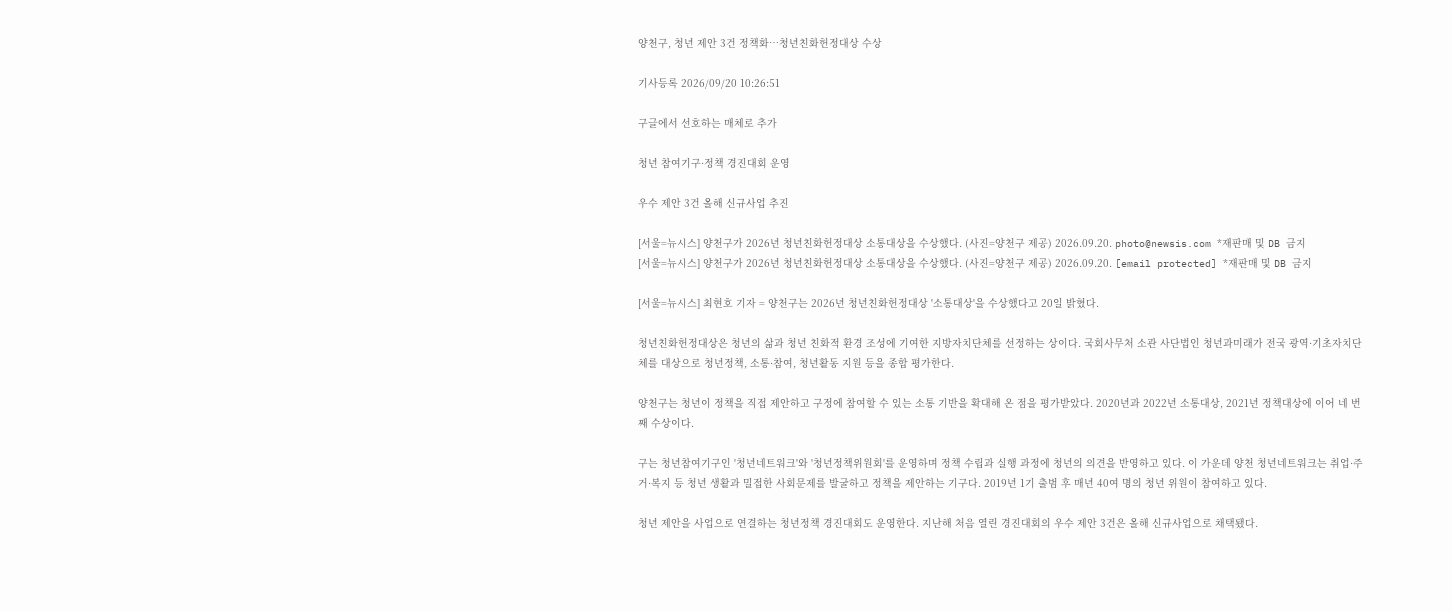양천구, 청년 제안 3건 정책화…청년친화헌정대상 수상

기사등록 2026/09/20 10:26:51

구글에서 선호하는 매체로 추가

청년 참여기구·정책 경진대회 운영

우수 제안 3건 올해 신규사업 추진

[서울=뉴시스] 양천구가 2026년 청년친화헌정대상 소통대상을 수상했다. (사진=양천구 제공) 2026.09.20. photo@newsis.com *재판매 및 DB 금지
[서울=뉴시스] 양천구가 2026년 청년친화헌정대상 소통대상을 수상했다. (사진=양천구 제공) 2026.09.20. [email protected] *재판매 및 DB 금지

[서울=뉴시스] 최현호 기자 = 양천구는 2026년 청년친화헌정대상 '소통대상'을 수상했다고 20일 밝혔다.

청년친화헌정대상은 청년의 삶과 청년 친화적 환경 조성에 기여한 지방자치단체를 선정하는 상이다. 국회사무처 소관 사단법인 청년과미래가 전국 광역·기초자치단체를 대상으로 청년정책, 소통·참여, 청년활동 지원 등을 종합 평가한다.

양천구는 청년이 정책을 직접 제안하고 구정에 참여할 수 있는 소통 기반을 확대해 온 점을 평가받았다. 2020년과 2022년 소통대상, 2021년 정책대상에 이어 네 번째 수상이다.

구는 청년참여기구인 '청년네트워크'와 '청년정책위원회'를 운영하며 정책 수립과 실행 과정에 청년의 의견을 반영하고 있다. 이 가운데 양천 청년네트워크는 취업·주거·복지 등 청년 생활과 밀접한 사회문제를 발굴하고 정책을 제안하는 기구다. 2019년 1기 출범 후 매년 40여 명의 청년 위원이 참여하고 있다.

청년 제안을 사업으로 연결하는 청년정책 경진대회도 운영한다. 지난해 처음 열린 경진대회의 우수 제안 3건은 올해 신규사업으로 채택됐다.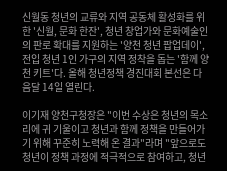신월동 청년의 교류와 지역 공동체 활성화를 위한 '신월, 문화 한잔', 청년 창업가와 문화예술인의 판로 확대를 지원하는 '양천 청년 팝업데이', 전입 청년 1인 가구의 지역 정착을 돕는 '함께 양천 키트'다. 올해 청년정책 경진대회 본선은 다음달 14일 열린다.

이기재 양천구청장은 "이번 수상은 청년의 목소리에 귀 기울이고 청년과 함께 정책을 만들어가기 위해 꾸준히 노력해 온 결과"라며 "앞으로도 청년이 정책 과정에 적극적으로 참여하고, 청년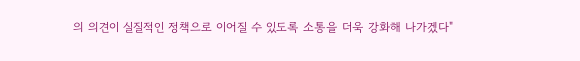의 의견이 실질적인 정책으로 이어질 수 있도록 소통을 더욱 강화해 나가겠다"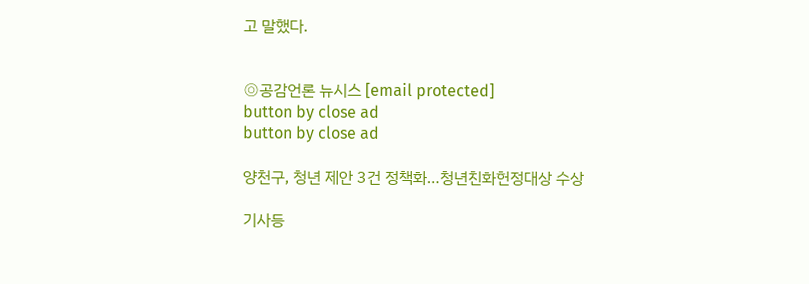고 말했다.


◎공감언론 뉴시스 [email protected]
button by close ad
button by close ad

양천구, 청년 제안 3건 정책화…청년친화헌정대상 수상

기사등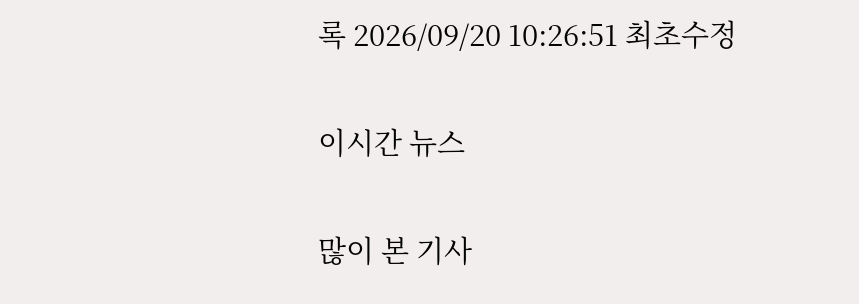록 2026/09/20 10:26:51 최초수정

이시간 뉴스

많이 본 기사